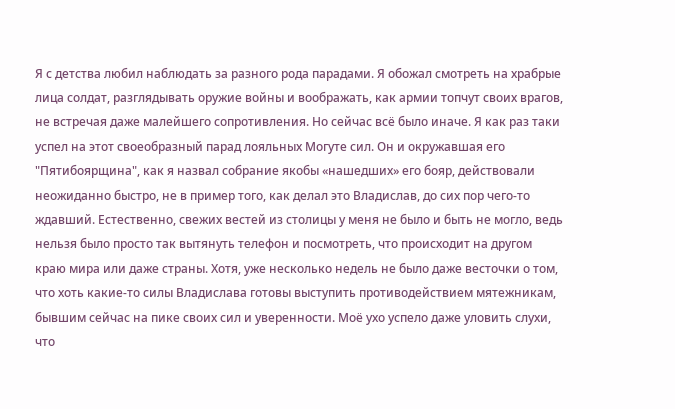Я с детства любил наблюдать за разного рода парадами. Я обожал смотреть на храбрые лица солдат, разглядывать оружие войны и воображать, как армии топчут своих врагов, не встречая даже малейшего сопротивления. Но сейчас всё было иначе. Я как раз таки успел на этот своеобразный парад лояльных Могуте сил. Он и окружавшая его "Пятибоярщина", как я назвал собрание якобы «нашедших» его бояр, действовали неожиданно быстро, не в пример того, как делал это Владислав, до сих пор чего-то ждавший. Естественно, свежих вестей из столицы у меня не было и быть не могло, ведь нельзя было просто так вытянуть телефон и посмотреть, что происходит на другом краю мира или даже страны. Хотя, уже несколько недель не было даже весточки о том, что хоть какие-то силы Владислава готовы выступить противодействием мятежникам, бывшим сейчас на пике своих сил и уверенности. Моё ухо успело даже уловить слухи, что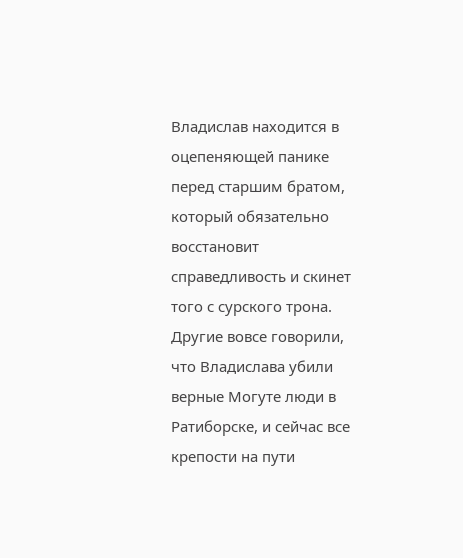Владислав находится в оцепеняющей панике перед старшим братом, который обязательно восстановит справедливость и скинет того с сурского трона. Другие вовсе говорили, что Владислава убили верные Могуте люди в Ратиборске, и сейчас все крепости на пути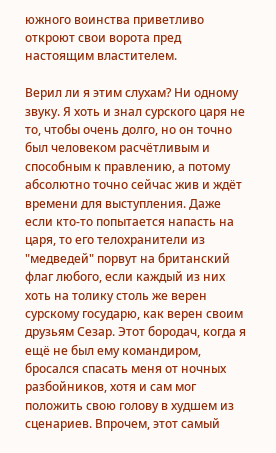южного воинства приветливо откроют свои ворота пред настоящим властителем.

Верил ли я этим слухам? Ни одному звуку. Я хоть и знал сурского царя не то, чтобы очень долго, но он точно был человеком расчётливым и способным к правлению, а потому абсолютно точно сейчас жив и ждёт времени для выступления. Даже если кто-то попытается напасть на царя, то его телохранители из "медведей" порвут на британский флаг любого, если каждый из них хоть на толику столь же верен сурскому государю, как верен своим друзьям Сезар. Этот бородач, когда я ещё не был ему командиром, бросался спасать меня от ночных разбойников, хотя и сам мог положить свою голову в худшем из сценариев. Впрочем, этот самый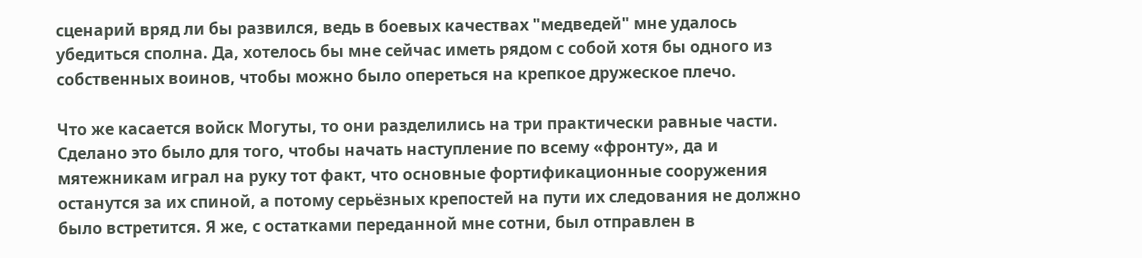сценарий вряд ли бы развился, ведь в боевых качествах "медведей" мне удалось убедиться сполна. Да, хотелось бы мне сейчас иметь рядом с собой хотя бы одного из собственных воинов, чтобы можно было опереться на крепкое дружеское плечо.

Что же касается войск Могуты, то они разделились на три практически равные части. Сделано это было для того, чтобы начать наступление по всему «фронту», да и мятежникам играл на руку тот факт, что основные фортификационные сооружения останутся за их спиной, а потому серьёзных крепостей на пути их следования не должно было встретится. Я же, с остатками переданной мне сотни, был отправлен в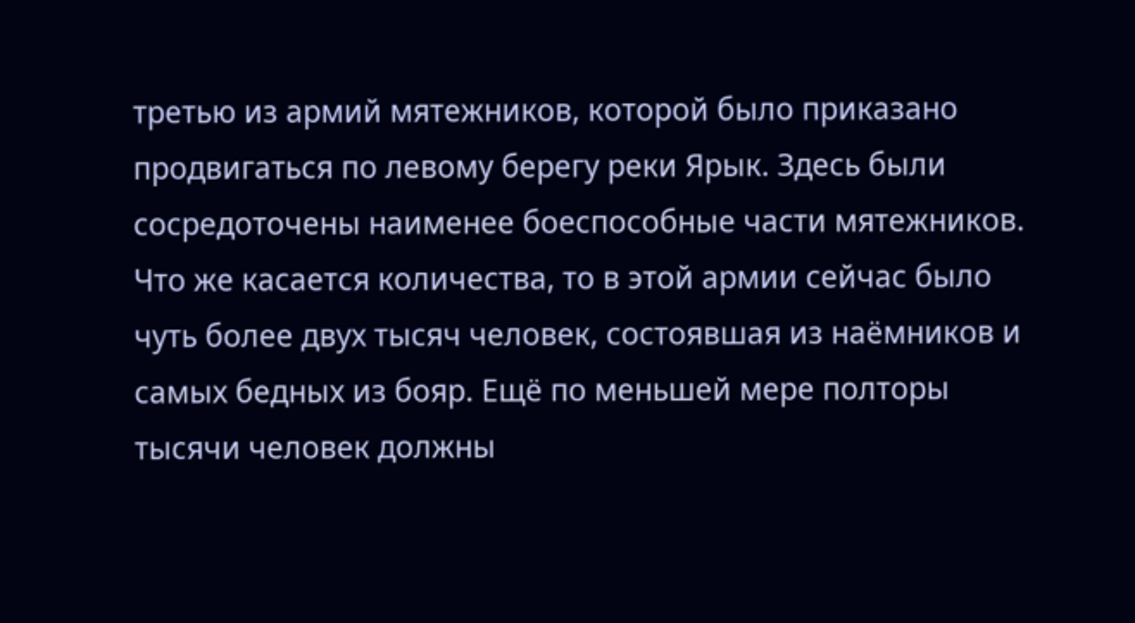третью из армий мятежников, которой было приказано продвигаться по левому берегу реки Ярык. Здесь были сосредоточены наименее боеспособные части мятежников. Что же касается количества, то в этой армии сейчас было чуть более двух тысяч человек, состоявшая из наёмников и самых бедных из бояр. Ещё по меньшей мере полторы тысячи человек должны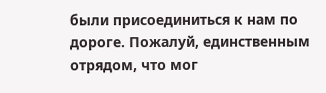были присоединиться к нам по дороге. Пожалуй, единственным отрядом, что мог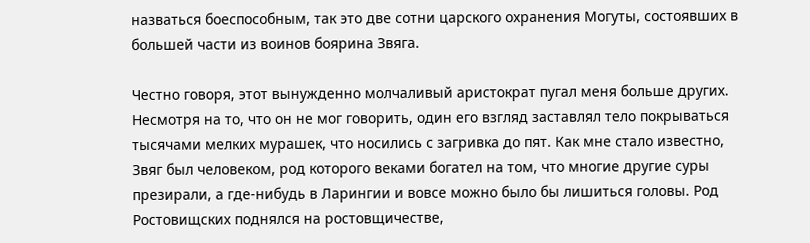назваться боеспособным, так это две сотни царского охранения Могуты, состоявших в большей части из воинов боярина Звяга.

Честно говоря, этот вынужденно молчаливый аристократ пугал меня больше других. Несмотря на то, что он не мог говорить, один его взгляд заставлял тело покрываться тысячами мелких мурашек, что носились с загривка до пят. Как мне стало известно, Звяг был человеком, род которого веками богател на том, что многие другие суры презирали, а где-нибудь в Ларингии и вовсе можно было бы лишиться головы. Род Ростовищских поднялся на ростовщичестве,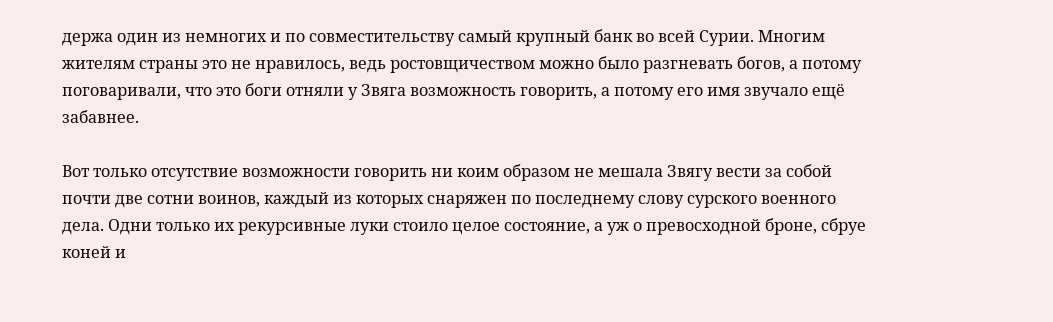держа один из немногих и по совместительству самый крупный банк во всей Сурии. Многим жителям страны это не нравилось, ведь ростовщичеством можно было разгневать богов, а потому поговаривали, что это боги отняли у Звяга возможность говорить, а потому его имя звучало ещё забавнее.

Вот только отсутствие возможности говорить ни коим образом не мешала Звягу вести за собой почти две сотни воинов, каждый из которых снаряжен по последнему слову сурского военного дела. Одни только их рекурсивные луки стоило целое состояние, а уж о превосходной броне, сбруе коней и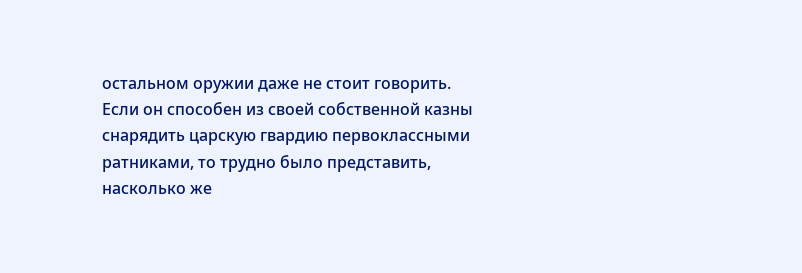остальном оружии даже не стоит говорить. Если он способен из своей собственной казны снарядить царскую гвардию первоклассными ратниками, то трудно было представить, насколько же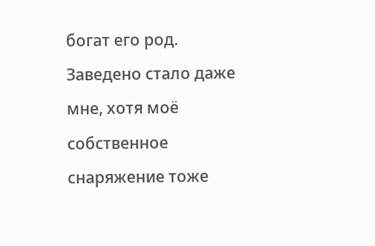богат его род. Заведено стало даже мне, хотя моё собственное снаряжение тоже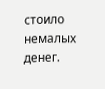стоило немалых денег.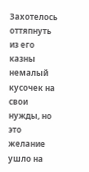Захотелось оттяпнуть из его казны немалый кусочек на свои нужды, но это желание ушло на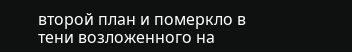второй план и померкло в тени возложенного на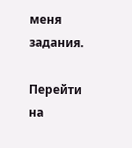меня задания.

Перейти на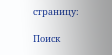страницу:

Поиск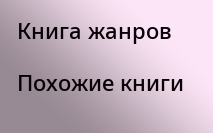Книга жанров

Похожие книги